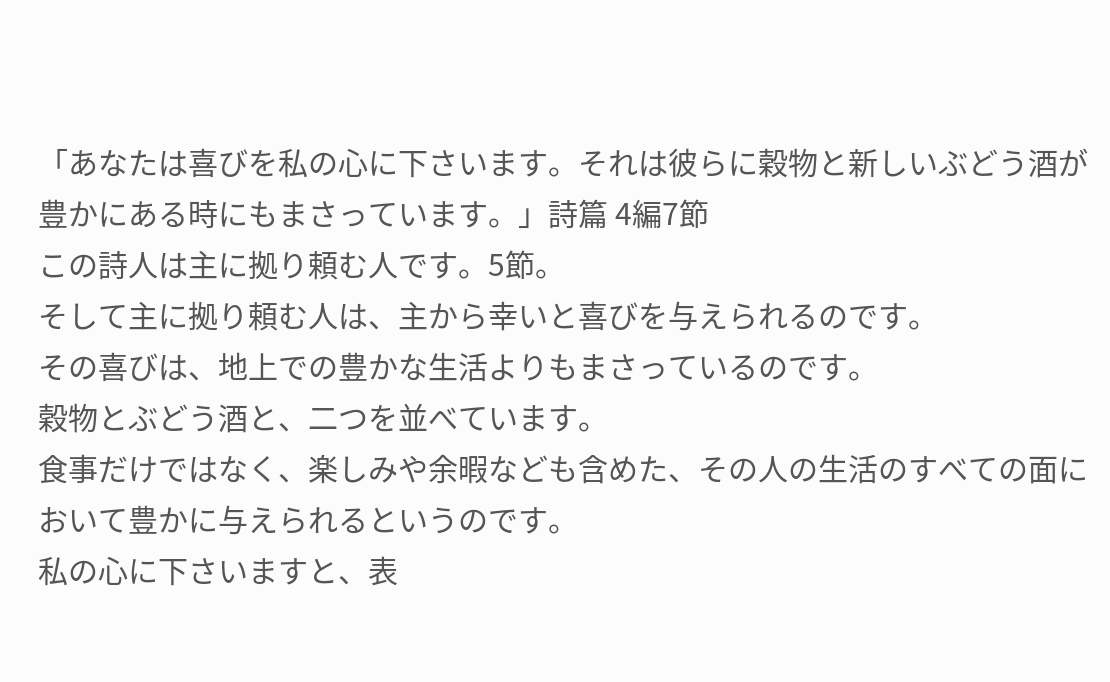「あなたは喜びを私の心に下さいます。それは彼らに穀物と新しいぶどう酒が豊かにある時にもまさっています。」詩篇 4編7節
この詩人は主に拠り頼む人です。5節。
そして主に拠り頼む人は、主から幸いと喜びを与えられるのです。
その喜びは、地上での豊かな生活よりもまさっているのです。
穀物とぶどう酒と、二つを並べています。
食事だけではなく、楽しみや余暇なども含めた、その人の生活のすべての面において豊かに与えられるというのです。
私の心に下さいますと、表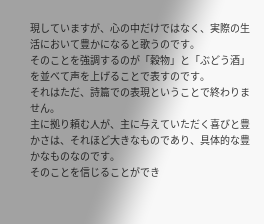現していますが、心の中だけではなく、実際の生活において豊かになると歌うのです。
そのことを強調するのが「穀物」と「ぶどう酒」を並べて声を上げることで表すのです。
それはただ、詩篇での表現ということで終わりません。
主に拠り頼む人が、主に与えていただく喜びと豊かさは、それほど大きなものであり、具体的な豊かなものなのです。
そのことを信じることができ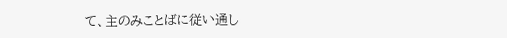て、主のみことばに従い通し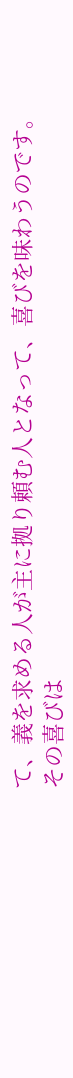て、義を求める人が主に拠り頼む人となって、喜びを味わうのです。
その喜びは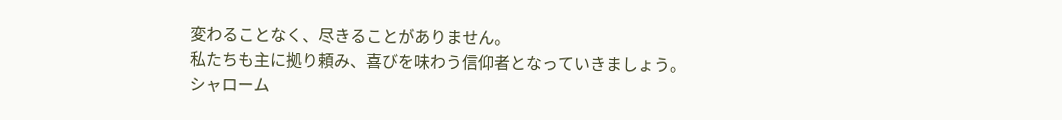変わることなく、尽きることがありません。
私たちも主に拠り頼み、喜びを味わう信仰者となっていきましょう。
シャローム